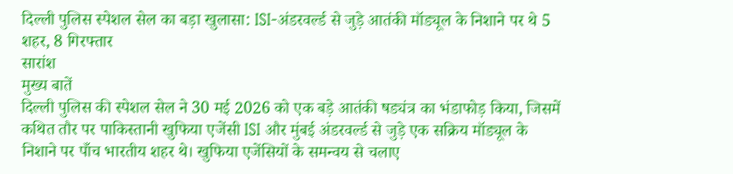दिल्ली पुलिस स्पेशल सेल का बड़ा खुलासा: ISI-अंडरवर्ल्ड से जुड़े आतंकी मॉड्यूल के निशाने पर थे 5 शहर, 8 गिरफ्तार
सारांश
मुख्य बातें
दिल्ली पुलिस की स्पेशल सेल ने 30 मई 2026 को एक बड़े आतंकी षड्यंत्र का भंडाफोड़ किया, जिसमें कथित तौर पर पाकिस्तानी खुफिया एजेंसी ISI और मुंबई अंडरवर्ल्ड से जुड़े एक सक्रिय मॉड्यूल के निशाने पर पाँच भारतीय शहर थे। खुफिया एजेंसियों के समन्वय से चलाए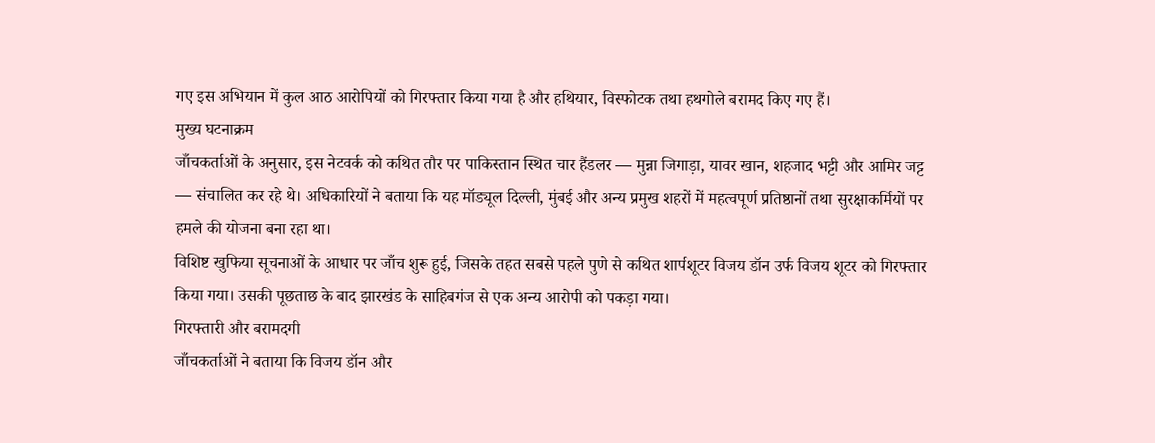गए इस अभियान में कुल आठ आरोपियों को गिरफ्तार किया गया है और हथियार, विस्फोटक तथा हथगोले बरामद किए गए हैं।
मुख्य घटनाक्रम
जाँचकर्ताओं के अनुसार, इस नेटवर्क को कथित तौर पर पाकिस्तान स्थित चार हैंडलर — मुन्ना जिगाड़ा, यावर खान, शहजाद भट्टी और आमिर जट्ट — संचालित कर रहे थे। अधिकारियों ने बताया कि यह मॉड्यूल दिल्ली, मुंबई और अन्य प्रमुख शहरों में महत्वपूर्ण प्रतिष्ठानों तथा सुरक्षाकर्मियों पर हमले की योजना बना रहा था।
विशिष्ट खुफिया सूचनाओं के आधार पर जाँच शुरू हुई, जिसके तहत सबसे पहले पुणे से कथित शार्पशूटर विजय डॉन उर्फ विजय शूटर को गिरफ्तार किया गया। उसकी पूछताछ के बाद झारखंड के साहिबगंज से एक अन्य आरोपी को पकड़ा गया।
गिरफ्तारी और बरामदगी
जाँचकर्ताओं ने बताया कि विजय डॉन और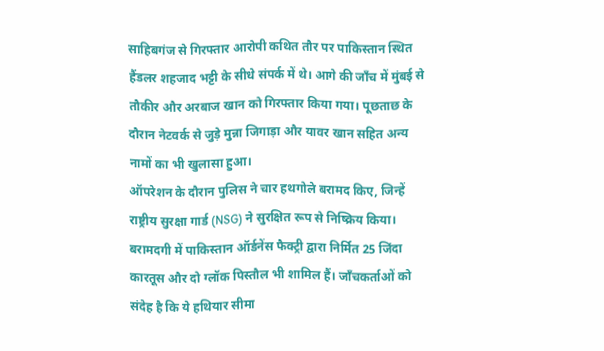साहिबगंज से गिरफ्तार आरोपी कथित तौर पर पाकिस्तान स्थित हैंडलर शहजाद भट्टी के सीधे संपर्क में थे। आगे की जाँच में मुंबई से तौकीर और अरबाज खान को गिरफ्तार किया गया। पूछताछ के दौरान नेटवर्क से जुड़े मुन्ना जिगाड़ा और यावर खान सहित अन्य नामों का भी खुलासा हुआ।
ऑपरेशन के दौरान पुलिस ने चार हथगोले बरामद किए, जिन्हें राष्ट्रीय सुरक्षा गार्ड (NSG) ने सुरक्षित रूप से निष्क्रिय किया। बरामदगी में पाकिस्तान ऑर्डनेंस फैक्ट्री द्वारा निर्मित 25 जिंदा कारतूस और दो ग्लॉक पिस्तौल भी शामिल हैं। जाँचकर्ताओं को संदेह है कि ये हथियार सीमा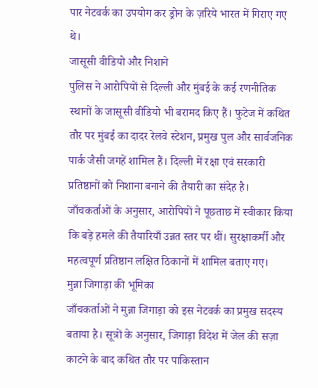पार नेटवर्क का उपयोग कर ड्रोन के ज़रिये भारत में गिराए गए थे।
जासूसी वीडियो और निशाने
पुलिस ने आरोपियों से दिल्ली और मुंबई के कई रणनीतिक स्थानों के जासूसी वीडियो भी बरामद किए हैं। फुटेज में कथित तौर पर मुंबई का दादर रेलवे स्टेशन, प्रमुख पुल और सार्वजनिक पार्क जैसी जगहें शामिल हैं। दिल्ली में रक्षा एवं सरकारी प्रतिष्ठानों को निशाना बनाने की तैयारी का संदेह है।
जाँचकर्ताओं के अनुसार, आरोपियों ने पूछताछ में स्वीकार किया कि बड़े हमले की तैयारियाँ उन्नत स्तर पर थीं। सुरक्षाकर्मी और महत्वपूर्ण प्रतिष्ठान लक्षित ठिकानों में शामिल बताए गए।
मुन्ना जिगाड़ा की भूमिका
जाँचकर्ताओं ने मुन्ना जिगाड़ा को इस नेटवर्क का प्रमुख सदस्य बताया है। सूत्रों के अनुसार, जिगाड़ा विदेश में जेल की सज़ा काटने के बाद कथित तौर पर पाकिस्तान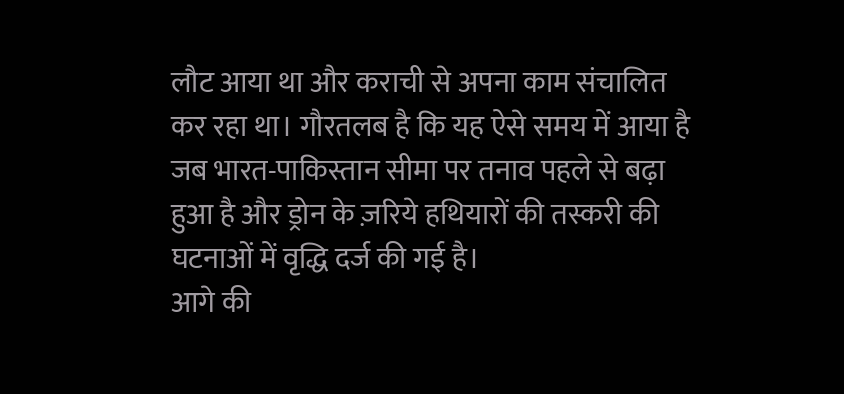लौट आया था और कराची से अपना काम संचालित कर रहा था। गौरतलब है कि यह ऐसे समय में आया है जब भारत-पाकिस्तान सीमा पर तनाव पहले से बढ़ा हुआ है और ड्रोन के ज़रिये हथियारों की तस्करी की घटनाओं में वृद्धि दर्ज की गई है।
आगे की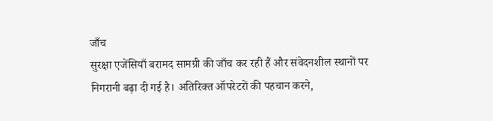जाँच
सुरक्षा एजेंसियाँ बरामद सामग्री की जाँच कर रही हैं और संवेदनशील स्थानों पर निगरानी बढ़ा दी गई है। अतिरिक्त ऑपरेटरों की पहचान करने,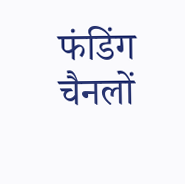फंडिंग चैनलों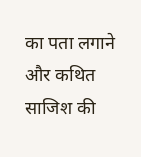का पता लगाने और कथित साजिश की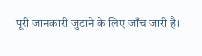पूरी जानकारी जुटाने के लिए जाँच जारी है।